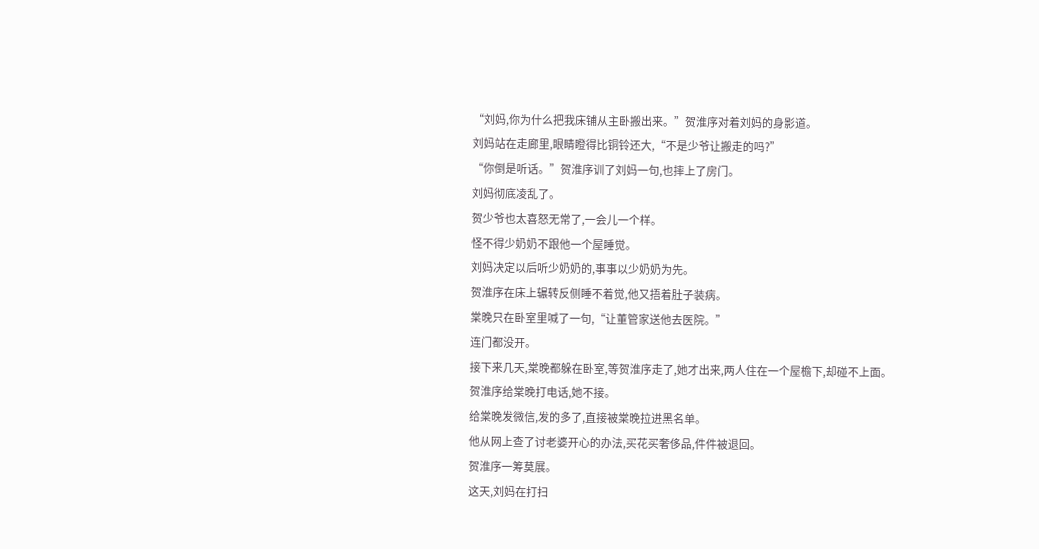“刘妈,你为什么把我床铺从主卧搬出来。”贺淮序对着刘妈的身影道。
刘妈站在走廊里,眼睛瞪得比铜铃还大,“不是少爷让搬走的吗?”
“你倒是听话。”贺淮序训了刘妈一句,也摔上了房门。
刘妈彻底凌乱了。
贺少爷也太喜怒无常了,一会儿一个样。
怪不得少奶奶不跟他一个屋睡觉。
刘妈决定以后听少奶奶的,事事以少奶奶为先。
贺淮序在床上辗转反侧睡不着觉,他又捂着肚子装病。
棠晚只在卧室里喊了一句,“让董管家送他去医院。”
连门都没开。
接下来几天,棠晚都躲在卧室,等贺淮序走了,她才出来,两人住在一个屋檐下,却碰不上面。
贺淮序给棠晚打电话,她不接。
给棠晚发微信,发的多了,直接被棠晚拉进黑名单。
他从网上查了讨老婆开心的办法,买花买奢侈品,件件被退回。
贺淮序一筹莫展。
这天,刘妈在打扫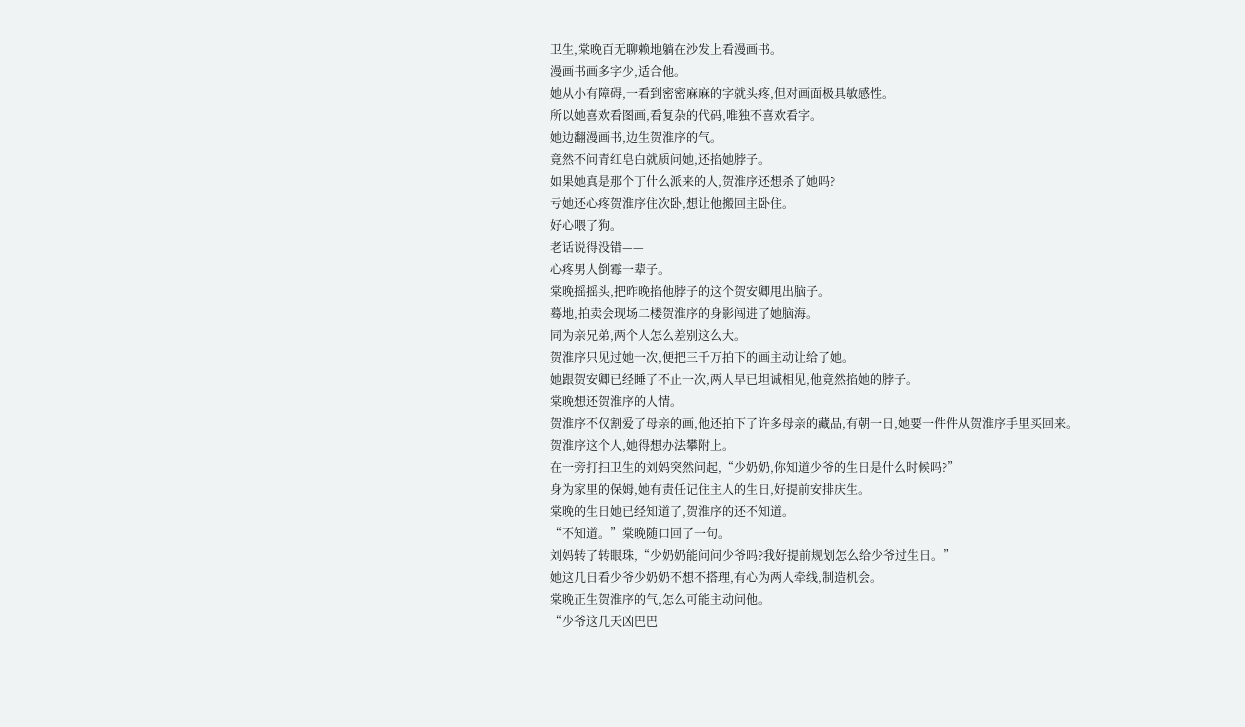卫生,棠晚百无聊赖地躺在沙发上看漫画书。
漫画书画多字少,适合他。
她从小有障碍,一看到密密麻麻的字就头疼,但对画面极具敏感性。
所以她喜欢看图画,看复杂的代码,唯独不喜欢看字。
她边翻漫画书,边生贺淮序的气。
竟然不问青红皂白就质问她,还掐她脖子。
如果她真是那个丁什么派来的人,贺淮序还想杀了她吗?
亏她还心疼贺淮序住次卧,想让他搬回主卧住。
好心喂了狗。
老话说得没错——
心疼男人倒霉一辈子。
棠晚摇摇头,把昨晚掐他脖子的这个贺安卿甩出脑子。
蓦地,拍卖会现场二楼贺淮序的身影闯进了她脑海。
同为亲兄弟,两个人怎么差别这么大。
贺淮序只见过她一次,便把三千万拍下的画主动让给了她。
她跟贺安卿已经睡了不止一次,两人早已坦诚相见,他竟然掐她的脖子。
棠晚想还贺淮序的人情。
贺淮序不仅割爱了母亲的画,他还拍下了许多母亲的藏品,有朝一日,她要一件件从贺淮序手里买回来。
贺淮序这个人,她得想办法攀附上。
在一旁打扫卫生的刘妈突然问起,“少奶奶,你知道少爷的生日是什么时候吗?”
身为家里的保姆,她有责任记住主人的生日,好提前安排庆生。
棠晚的生日她已经知道了,贺淮序的还不知道。
“不知道。”棠晚随口回了一句。
刘妈转了转眼珠,“少奶奶能问问少爷吗?我好提前规划怎么给少爷过生日。”
她这几日看少爷少奶奶不想不搭理,有心为两人牵线,制造机会。
棠晚正生贺淮序的气,怎么可能主动问他。
“少爷这几天凶巴巴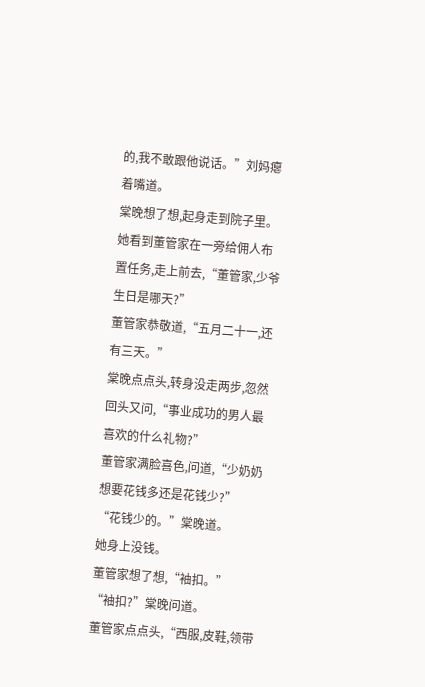的,我不敢跟他说话。”刘妈瘪着嘴道。
棠晚想了想,起身走到院子里。
她看到董管家在一旁给佣人布置任务,走上前去,“董管家,少爷生日是哪天?”
董管家恭敬道,“五月二十一,还有三天。”
棠晚点点头,转身没走两步,忽然回头又问,“事业成功的男人最喜欢的什么礼物?”
董管家满脸喜色,问道,“少奶奶想要花钱多还是花钱少?”
“花钱少的。”棠晚道。
她身上没钱。
董管家想了想,“袖扣。”
“袖扣?”棠晚问道。
董管家点点头,“西服,皮鞋,领带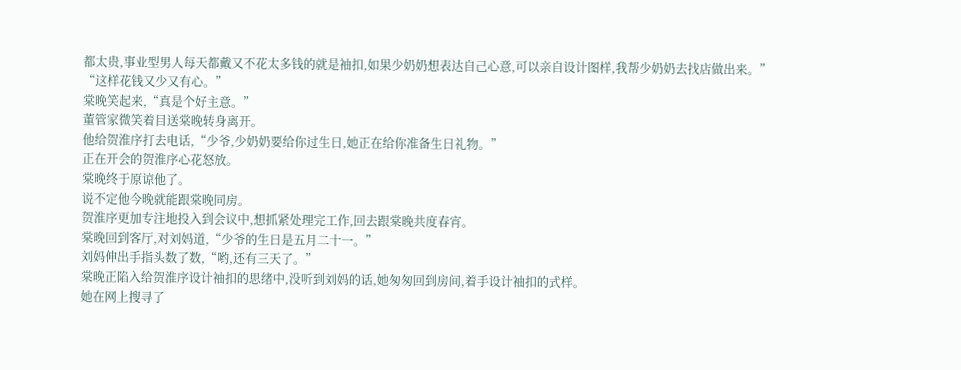都太贵,事业型男人每天都戴又不花太多钱的就是袖扣,如果少奶奶想表达自己心意,可以亲自设计图样,我帮少奶奶去找店做出来。”
“这样花钱又少又有心。”
棠晚笑起来,“真是个好主意。”
董管家微笑着目送棠晚转身离开。
他给贺淮序打去电话,“少爷,少奶奶要给你过生日,她正在给你准备生日礼物。”
正在开会的贺淮序心花怒放。
棠晚终于原谅他了。
说不定他今晚就能跟棠晚同房。
贺淮序更加专注地投入到会议中,想抓紧处理完工作,回去跟棠晚共度春宵。
棠晚回到客厅,对刘妈道,“少爷的生日是五月二十一。”
刘妈伸出手指头数了数,“哟,还有三天了。”
棠晚正陷入给贺淮序设计袖扣的思绪中,没听到刘妈的话,她匆匆回到房间,着手设计袖扣的式样。
她在网上搜寻了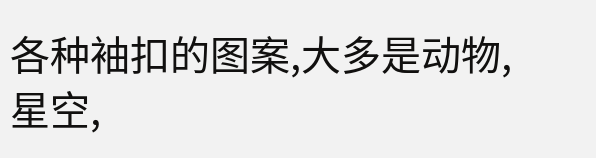各种袖扣的图案,大多是动物,星空,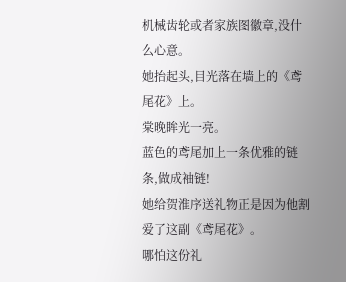机械齿轮或者家族图徽章,没什么心意。
她抬起头,目光落在墙上的《鸢尾花》上。
棠晚眸光一亮。
蓝色的鸢尾加上一条优雅的链条,做成袖链!
她给贺淮序送礼物正是因为他割爱了这副《鸢尾花》。
哪怕这份礼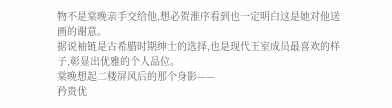物不是棠晚亲手交给他,想必贺淮序看到也一定明白这是她对他送画的谢意。
据说袖链是古希腊时期绅士的选择,也是现代王室成员最喜欢的样子,彰显出优雅的个人品位。
棠晚想起二楼屏风后的那个身影——
矜贵优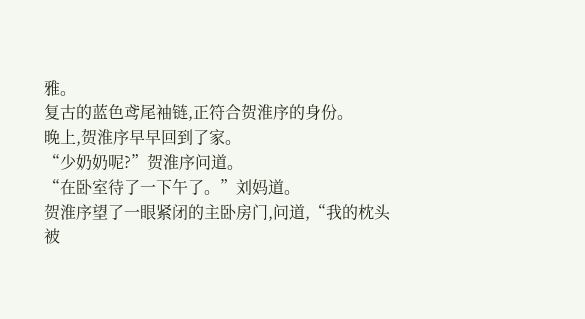雅。
复古的蓝色鸢尾袖链,正符合贺淮序的身份。
晚上,贺淮序早早回到了家。
“少奶奶呢?”贺淮序问道。
“在卧室待了一下午了。”刘妈道。
贺淮序望了一眼紧闭的主卧房门,问道,“我的枕头被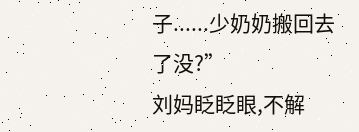子......少奶奶搬回去了没?”
刘妈眨眨眼,不解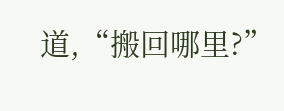道,“搬回哪里?”